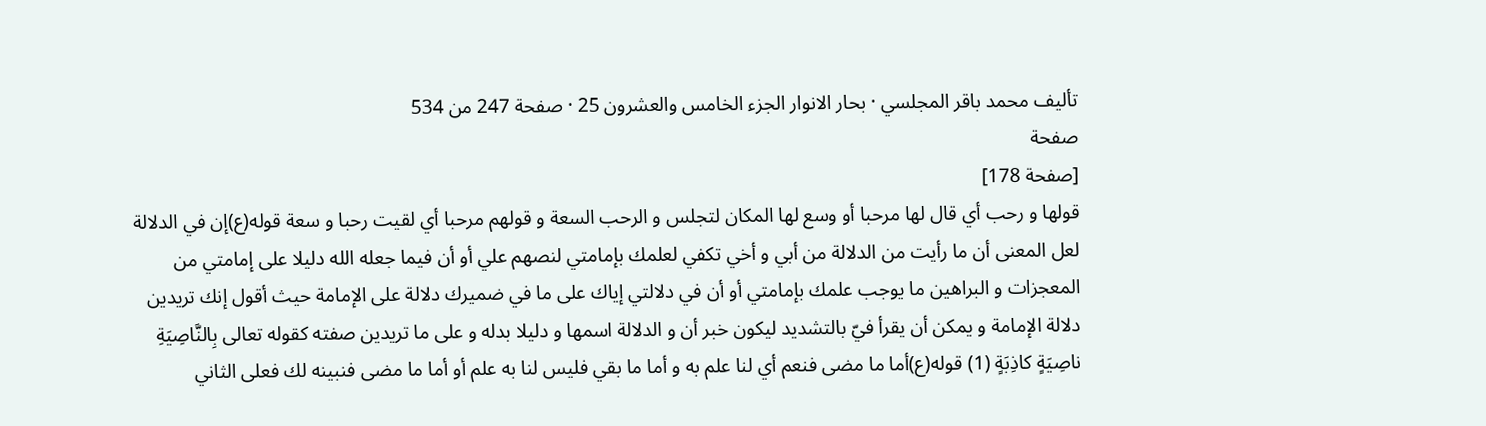تأليف محمد باقر المجلسي · بحار الانوار الجزء الخامس والعشرون 25 · صفحة 247 من 534
صفحة
[صفحة 178]
قولها و رحب أي قال لها مرحبا أو وسع لها المكان لتجلس و الرحب السعة و قولهم مرحبا أي لقيت رحبا و سعة قوله(ع)إن في الدلالة لعل المعنى أن ما رأيت من الدلالة من أبي و أخي تكفي لعلمك بإمامتي لنصهم علي أو أن فيما جعله الله دليلا على إمامتي من المعجزات و البراهين ما يوجب علمك بإمامتي أو أن في دلالتي إياك على ما في ضميرك دلالة على الإمامة حيث أقول إنك تريدين دلالة الإمامة و يمكن أن يقرأ فيّ بالتشديد ليكون خبر أن و الدلالة اسمها و دليلا بدله و على ما تريدين صفته كقوله تعالى بِالنَّاصِيَةِ ناصِيَةٍ كاذِبَةٍ (1) قوله(ع)أما ما مضى فنعم أي لنا علم به و أما ما بقي فليس لنا به علم أو أما ما مضى فنبينه لك فعلى الثاني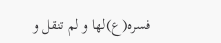فسره(ع)لها و لم تنقل و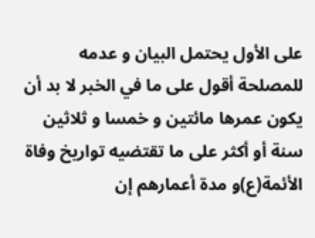على الأول يحتمل البيان و عدمه للمصلحة أقول على ما في الخبر لا بد أن يكون عمرها مائتين و خمسا و ثلاثين سنة أو أكثر على ما تقتضيه تواريخ وفاة الأئمة(ع)و مدة أعمارهم إن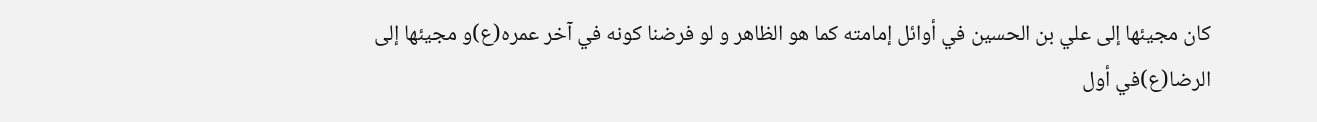كان مجيئها إلى علي بن الحسين في أوائل إمامته كما هو الظاهر و لو فرضنا كونه في آخر عمره(ع)و مجيئها إلى الرضا(ع)في أول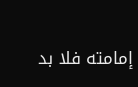إمامته فلا بد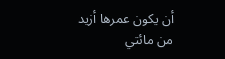أن يكون عمرها أزيد من مائتي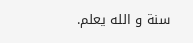سنة و الله يعلم.